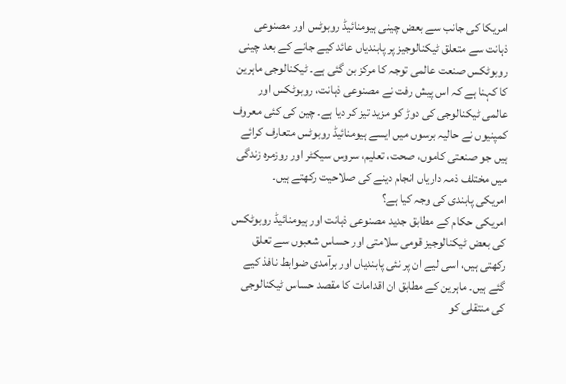امریکا کی جانب سے بعض چینی ہیومنائیڈ روبوٹس اور مصنوعی ذہانت سے متعلق ٹیکنالوجیز پر پابندیاں عائد کیے جانے کے بعد چینی روبوٹکس صنعت عالمی توجہ کا مرکز بن گئی ہے۔ ٹیکنالوجی ماہرین کا کہنا ہے کہ اس پیش رفت نے مصنوعی ذہانت، روبوٹکس اور عالمی ٹیکنالوجی کی دوڑ کو مزید تیز کر دیا ہے۔ چین کی کئی معروف کمپنیوں نے حالیہ برسوں میں ایسے ہیومنائیڈ روبوٹس متعارف کرائے ہیں جو صنعتی کاموں، صحت، تعلیم، سروس سیکٹر اور روزمرہ زندگی میں مختلف ذمہ داریاں انجام دینے کی صلاحیت رکھتے ہیں۔
امریکی پابندی کی وجہ کیا ہے؟
امریکی حکام کے مطابق جدید مصنوعی ذہانت اور ہیومنائیڈ روبوٹکس کی بعض ٹیکنالوجیز قومی سلامتی اور حساس شعبوں سے تعلق رکھتی ہیں، اسی لیے ان پر نئی پابندیاں اور برآمدی ضوابط نافذ کیے گئے ہیں۔ ماہرین کے مطابق ان اقدامات کا مقصد حساس ٹیکنالوجی کی منتقلی کو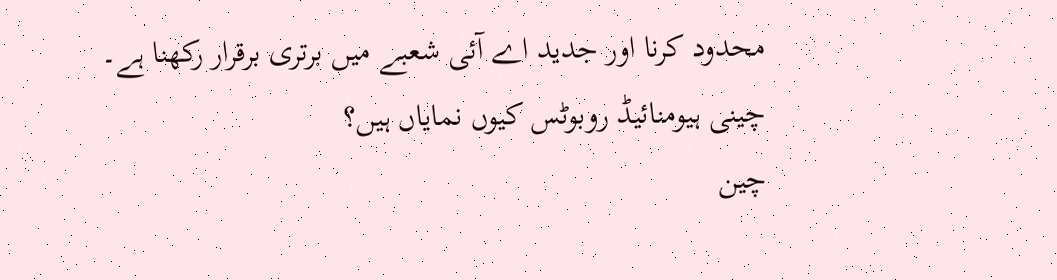محدود کرنا اور جدید اے آئی شعبے میں برتری برقرار رکھنا ہے۔
چینی ہیومنائیڈ روبوٹس کیوں نمایاں ہیں؟
چین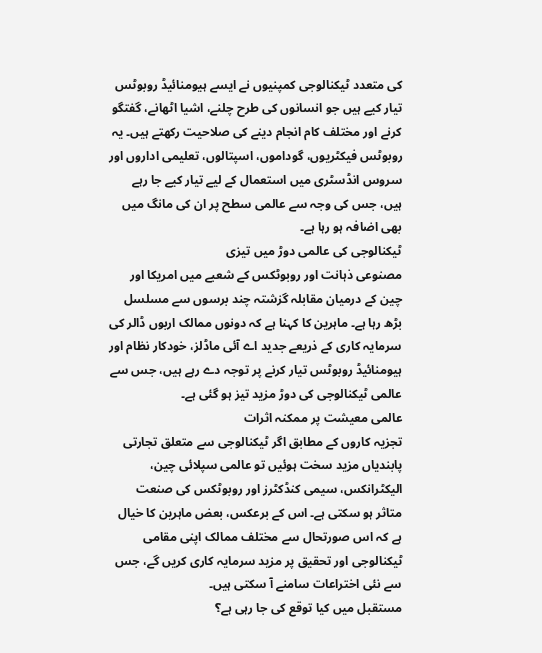کی متعدد ٹیکنالوجی کمپنیوں نے ایسے ہیومنائیڈ روبوٹس تیار کیے ہیں جو انسانوں کی طرح چلنے، اشیا اٹھانے، گفتگو کرنے اور مختلف کام انجام دینے کی صلاحیت رکھتے ہیں۔ یہ روبوٹس فیکٹریوں، گوداموں، اسپتالوں، تعلیمی اداروں اور سروس انڈسٹری میں استعمال کے لیے تیار کیے جا رہے ہیں، جس کی وجہ سے عالمی سطح پر ان کی مانگ میں بھی اضافہ ہو رہا ہے۔
ٹیکنالوجی کی عالمی دوڑ میں تیزی
مصنوعی ذہانت اور روبوٹکس کے شعبے میں امریکا اور چین کے درمیان مقابلہ گزشتہ چند برسوں سے مسلسل بڑھ رہا ہے۔ ماہرین کا کہنا ہے کہ دونوں ممالک اربوں ڈالر کی سرمایہ کاری کے ذریعے جدید اے آئی ماڈلز، خودکار نظام اور ہیومنائیڈ روبوٹس تیار کرنے پر توجہ دے رہے ہیں، جس سے عالمی ٹیکنالوجی کی دوڑ مزید تیز ہو گئی ہے۔
عالمی معیشت پر ممکنہ اثرات
تجزیہ کاروں کے مطابق اگر ٹیکنالوجی سے متعلق تجارتی پابندیاں مزید سخت ہوئیں تو عالمی سپلائی چین، الیکٹرانکس، سیمی کنڈکٹرز اور روبوٹکس کی صنعت متاثر ہو سکتی ہے۔ اس کے برعکس، بعض ماہرین کا خیال ہے کہ اس صورتحال سے مختلف ممالک اپنی مقامی ٹیکنالوجی اور تحقیق پر مزید سرمایہ کاری کریں گے، جس سے نئی اختراعات سامنے آ سکتی ہیں۔
مستقبل میں کیا توقع کی جا رہی ہے؟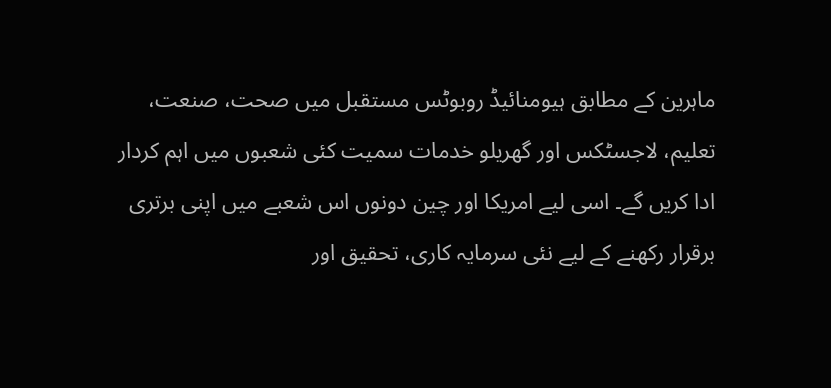ماہرین کے مطابق ہیومنائیڈ روبوٹس مستقبل میں صحت، صنعت، تعلیم، لاجسٹکس اور گھریلو خدمات سمیت کئی شعبوں میں اہم کردار ادا کریں گے۔ اسی لیے امریکا اور چین دونوں اس شعبے میں اپنی برتری برقرار رکھنے کے لیے نئی سرمایہ کاری، تحقیق اور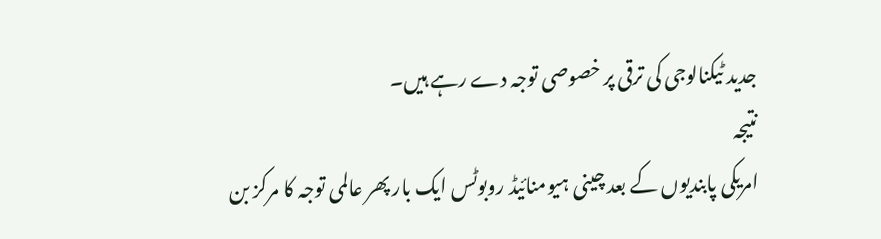جدید ٹیکنالوجی کی ترقی پر خصوصی توجہ دے رہے ہیں۔
نتیجہ
امریکی پابندیوں کے بعد چینی ہیومنائیڈ روبوٹس ایک بار پھر عالمی توجہ کا مرکز بن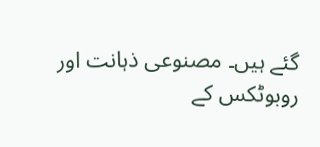گئے ہیں۔ مصنوعی ذہانت اور روبوٹکس کے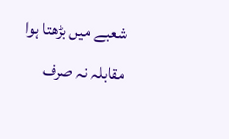شعبے میں بڑھتا ہوا مقابلہ نہ صرف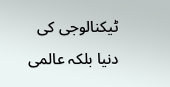ٹیکنالوجی کی دنیا بلکہ عالمی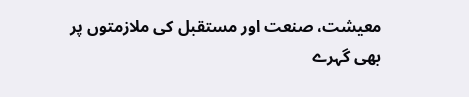معیشت، صنعت اور مستقبل کی ملازمتوں پر بھی گہرے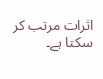اثرات مرتب کر سکتا ہے۔